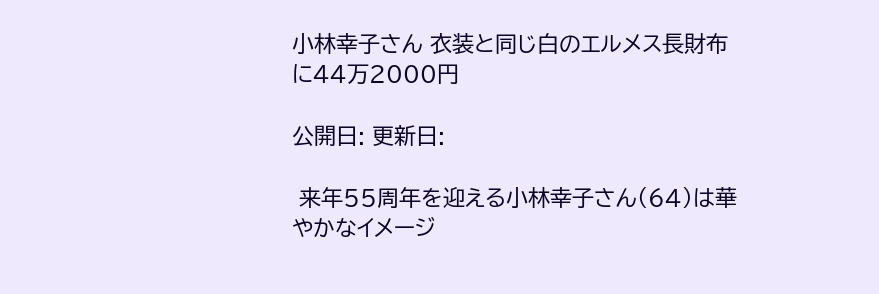小林幸子さん 衣装と同じ白のエルメス長財布に44万2000円

公開日: 更新日:

 来年55周年を迎える小林幸子さん(64)は華やかなイメージ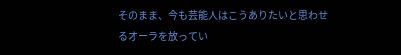そのまま、今も芸能人はこうありたいと思わせるオーラを放ってい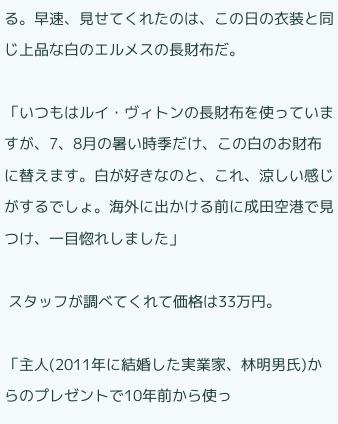る。早速、見せてくれたのは、この日の衣装と同じ上品な白のエルメスの長財布だ。

「いつもはルイ・ヴィトンの長財布を使っていますが、7、8月の暑い時季だけ、この白のお財布に替えます。白が好きなのと、これ、涼しい感じがするでしょ。海外に出かける前に成田空港で見つけ、一目惚れしました」

 スタッフが調べてくれて価格は33万円。

「主人(2011年に結婚した実業家、林明男氏)からのプレゼントで10年前から使っ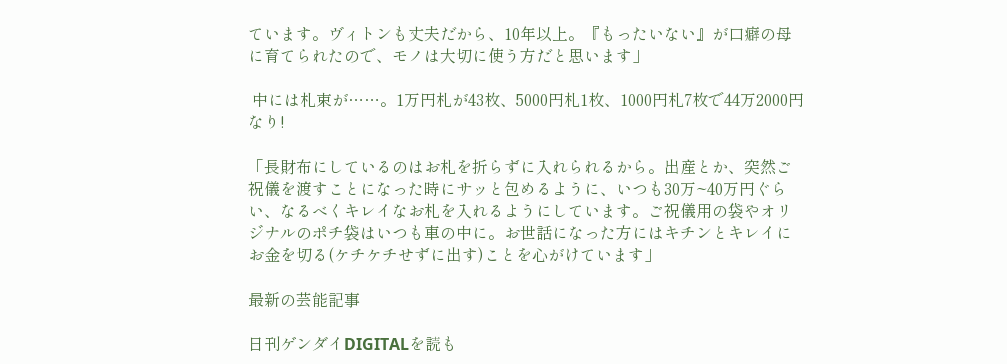ています。ヴィトンも丈夫だから、10年以上。『もったいない』が口癖の母に育てられたので、モノは大切に使う方だと思います」

 中には札束が……。1万円札が43枚、5000円札1枚、1000円札7枚で44万2000円なり!

「長財布にしているのはお札を折らずに入れられるから。出産とか、突然ご祝儀を渡すことになった時にサッと包めるように、いつも30万~40万円ぐらい、なるべくキレイなお札を入れるようにしています。ご祝儀用の袋やオリジナルのポチ袋はいつも車の中に。お世話になった方にはキチンとキレイにお金を切る(ケチケチせずに出す)ことを心がけています」

最新の芸能記事

日刊ゲンダイDIGITALを読も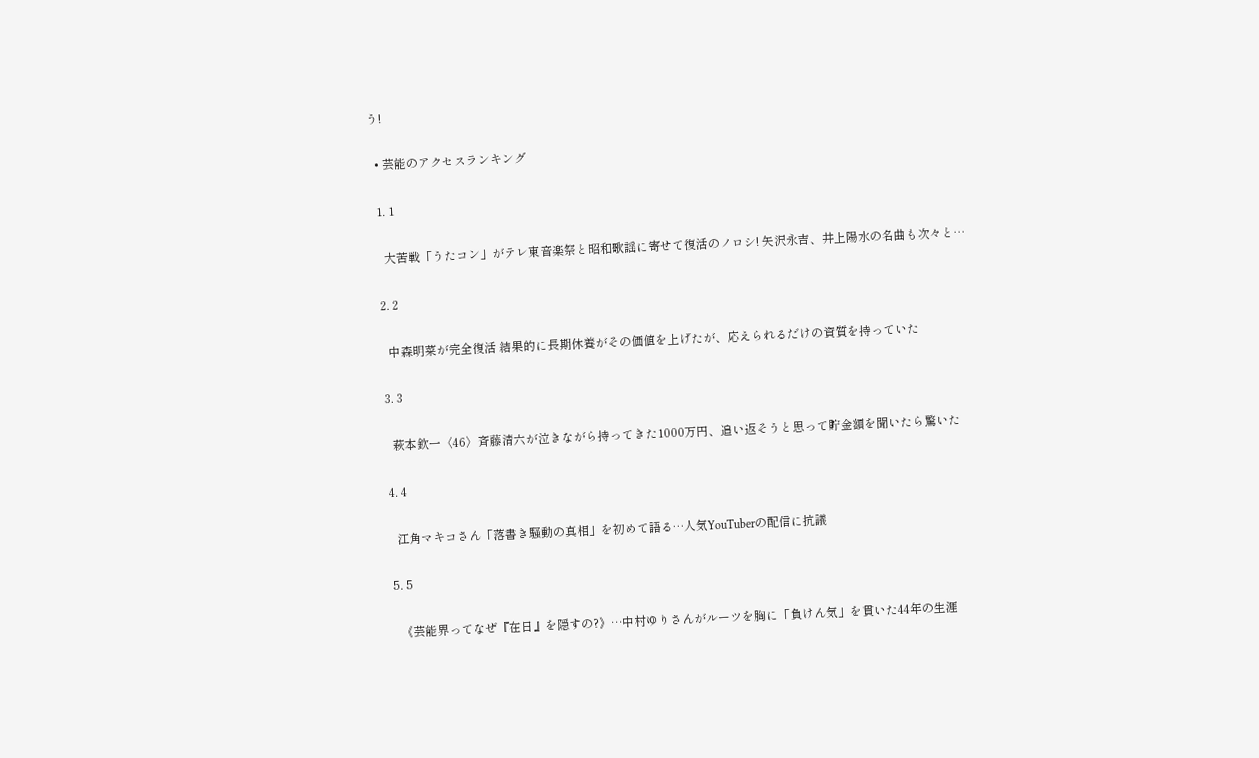う!

  • 芸能のアクセスランキング

  1. 1

    大苦戦「うたコン」がテレ東音楽祭と昭和歌謡に寄せて復活のノロシ! 矢沢永吉、井上陽水の名曲も次々と…

  2. 2

    中森明菜が完全復活 結果的に長期休養がその価値を上げたが、応えられるだけの資質を持っていた

  3. 3

    萩本欽一〈46〉斉藤清六が泣きながら持ってきた1000万円、追い返そうと思って貯金額を聞いたら驚いた

  4. 4

    江角マキコさん「落書き騒動の真相」を初めて語る…人気YouTuberの配信に抗議

  5. 5

    《芸能界ってなぜ『在日』を隠すの?》…中村ゆりさんがルーツを胸に「負けん気」を貫いた44年の生涯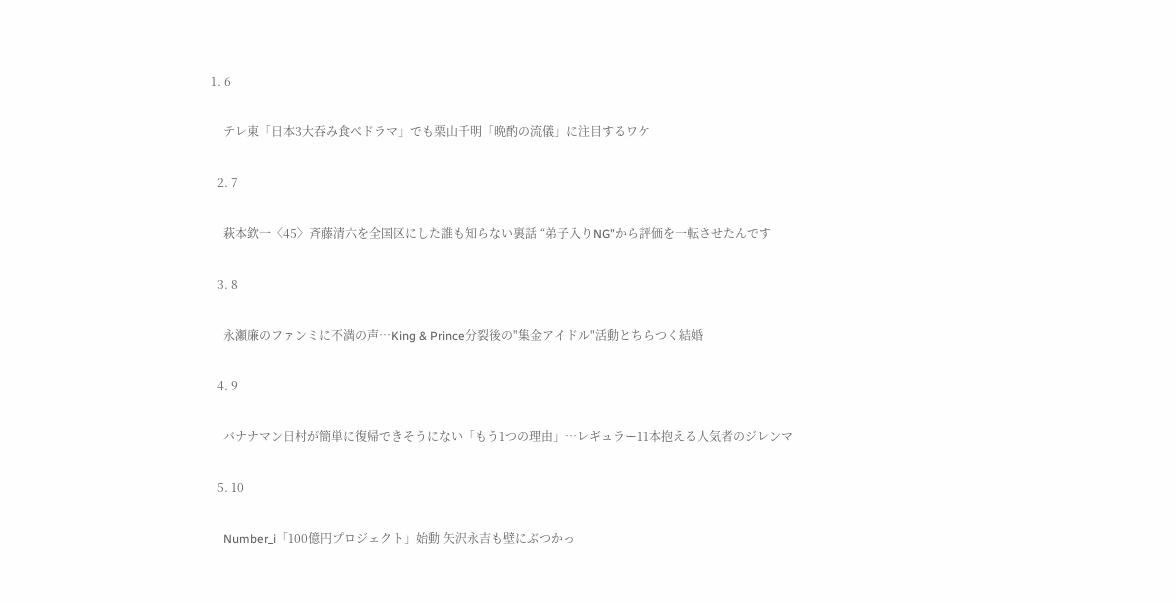1. 6

    テレ東「日本3大吞み食べドラマ」でも栗山千明「晩酌の流儀」に注目するワケ

  2. 7

    萩本欽一〈45〉斉藤清六を全国区にした誰も知らない裏話 “弟子入りNG”から評価を一転させたんです

  3. 8

    永瀬廉のファンミに不満の声…King & Prince分裂後の"集金アイドル"活動とちらつく結婚

  4. 9

    バナナマン日村が簡単に復帰できそうにない「もう1つの理由」…レギュラー11本抱える人気者のジレンマ

  5. 10

    Number_i「100億円プロジェクト」始動 矢沢永吉も壁にぶつかっ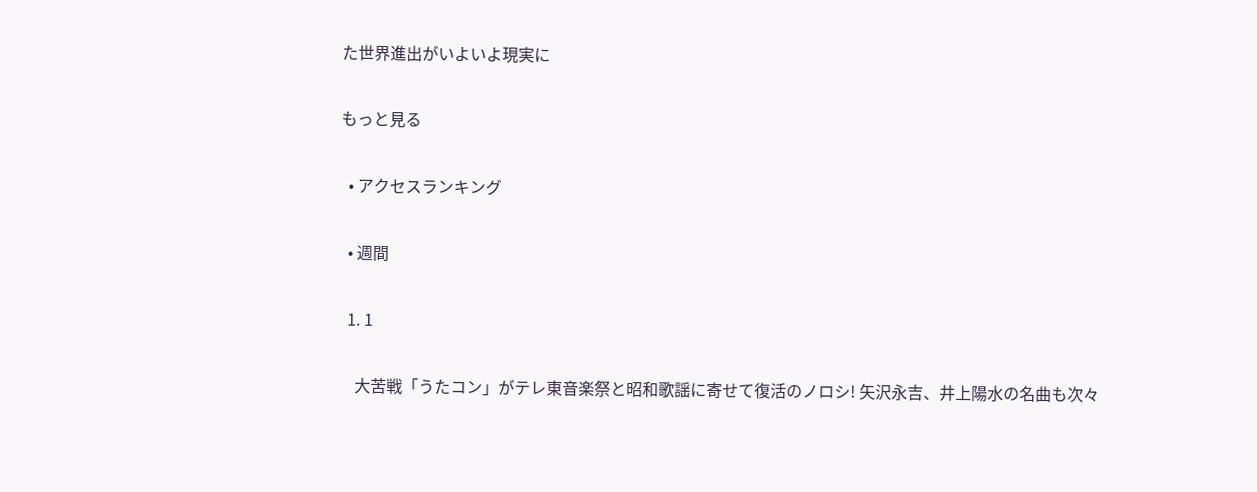た世界進出がいよいよ現実に

もっと見る

  • アクセスランキング

  • 週間

  1. 1

    大苦戦「うたコン」がテレ東音楽祭と昭和歌謡に寄せて復活のノロシ! 矢沢永吉、井上陽水の名曲も次々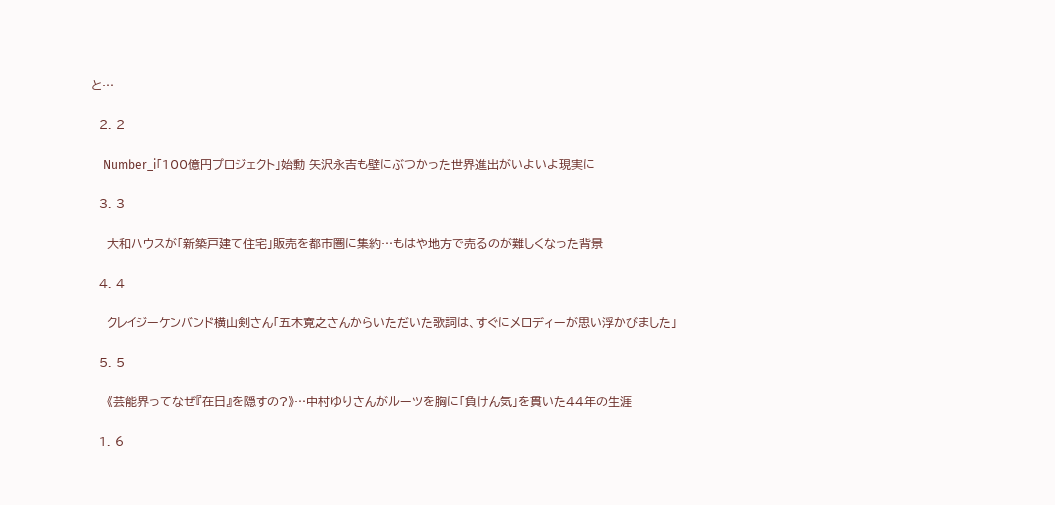と…

  2. 2

    Number_i「100億円プロジェクト」始動 矢沢永吉も壁にぶつかった世界進出がいよいよ現実に

  3. 3

    大和ハウスが「新築戸建て住宅」販売を都市圏に集約…もはや地方で売るのが難しくなった背景

  4. 4

    クレイジーケンバンド横山剣さん「五木寛之さんからいただいた歌詞は、すぐにメロディーが思い浮かびました」

  5. 5

    《芸能界ってなぜ『在日』を隠すの?》…中村ゆりさんがルーツを胸に「負けん気」を貫いた44年の生涯

  1. 6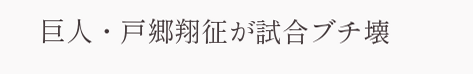巨人・戸郷翔征が試合ブチ壊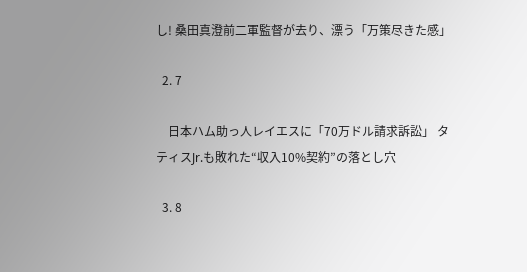し! 桑田真澄前二軍監督が去り、漂う「万策尽きた感」

  2. 7

    日本ハム助っ人レイエスに「70万ドル請求訴訟」 タティスJr.も敗れた“収入10%契約”の落とし穴

  3. 8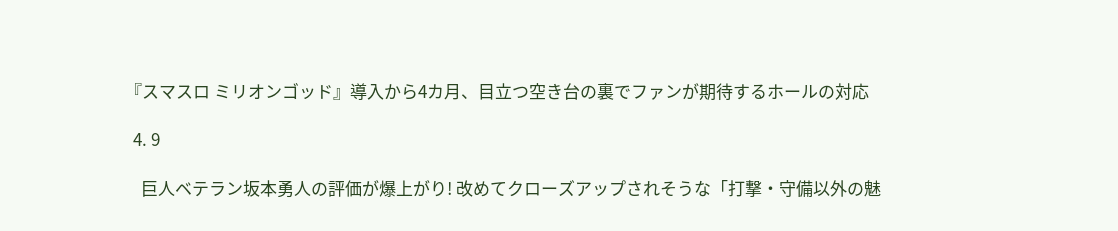『スマスロ ミリオンゴッド』導入から4カ月、目立つ空き台の裏でファンが期待するホールの対応

  4. 9

    巨人ベテラン坂本勇人の評価が爆上がり! 改めてクローズアップされそうな「打撃・守備以外の魅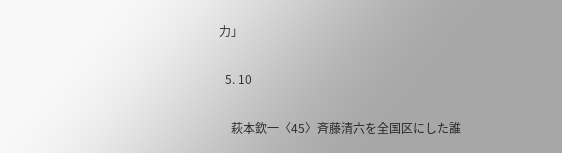力」

  5. 10

    萩本欽一〈45〉斉藤清六を全国区にした誰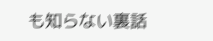も知らない裏話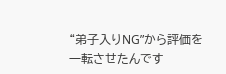“弟子入りNG”から評価を一転させたんです